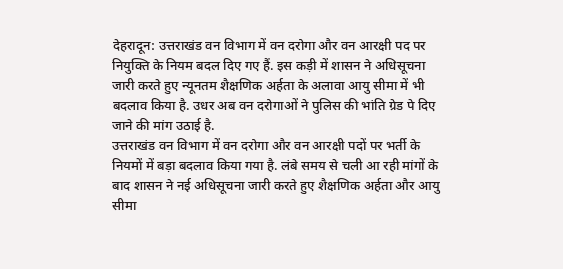देहरादून: उत्तराखंड वन विभाग में वन दरोगा और वन आरक्षी पद पर नियुक्ति के नियम बदल दिए गए हैं. इस कड़ी में शासन ने अधिसूचना जारी करते हुए न्यूनतम शैक्षणिक अर्हता के अलावा आयु सीमा में भी बदलाव किया है. उधर अब वन दरोगाओं ने पुलिस की भांति ग्रेड पे दिए जाने की मांग उठाई है.
उत्तराखंड वन विभाग में वन दरोगा और वन आरक्षी पदों पर भर्ती के नियमों में बड़ा बदलाव किया गया है. लंबे समय से चली आ रही मांगों के बाद शासन ने नई अधिसूचना जारी करते हुए शैक्षणिक अर्हता और आयु सीमा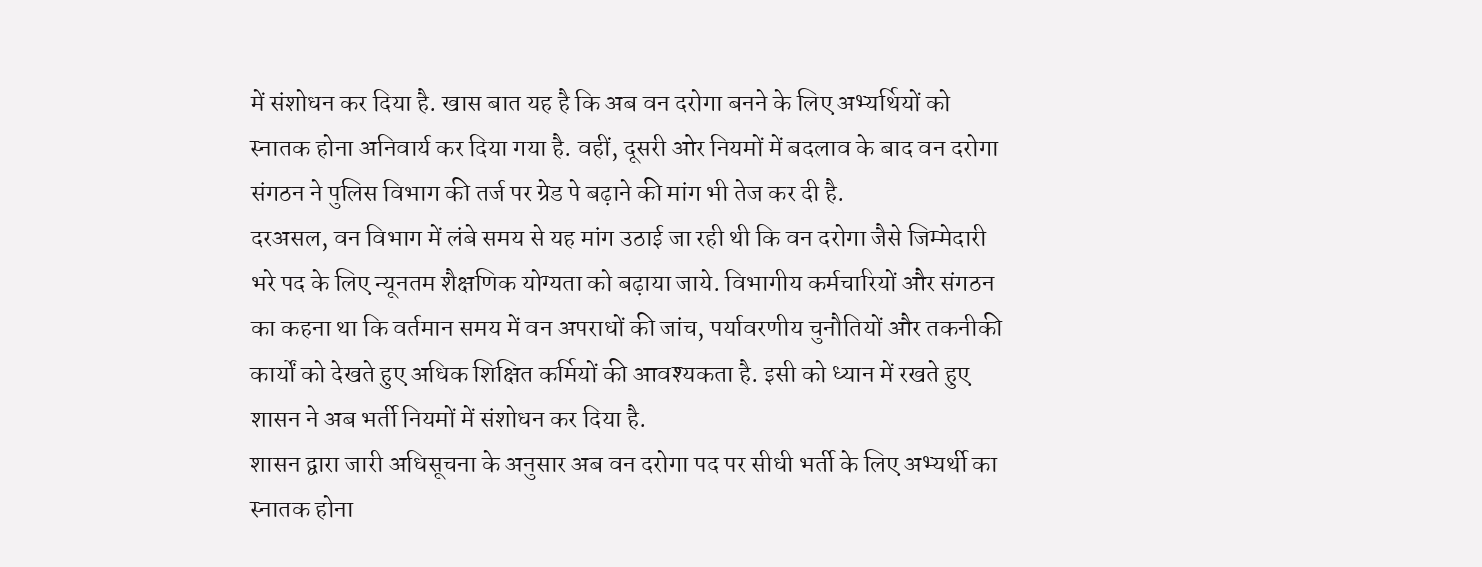में संशोधन कर दिया है. खास बात यह है कि अब वन दरोगा बनने के लिए अभ्यर्थियों को स्नातक होना अनिवार्य कर दिया गया है. वहीं, दूसरी ओर नियमों में बदलाव के बाद वन दरोगा संगठन ने पुलिस विभाग की तर्ज पर ग्रेड पे बढ़ाने की मांग भी तेज कर दी है.
दरअसल, वन विभाग में लंबे समय से यह मांग उठाई जा रही थी कि वन दरोगा जैसे जिम्मेदारी भरे पद के लिए न्यूनतम शैक्षणिक योग्यता को बढ़ाया जाये. विभागीय कर्मचारियों और संगठन का कहना था कि वर्तमान समय में वन अपराधों की जांच, पर्यावरणीय चुनौतियों और तकनीकी कार्यों को देखते हुए अधिक शिक्षित कर्मियों की आवश्यकता है. इसी को ध्यान में रखते हुए शासन ने अब भर्ती नियमों में संशोधन कर दिया है.
शासन द्वारा जारी अधिसूचना के अनुसार अब वन दरोगा पद पर सीधी भर्ती के लिए अभ्यर्थी का स्नातक होना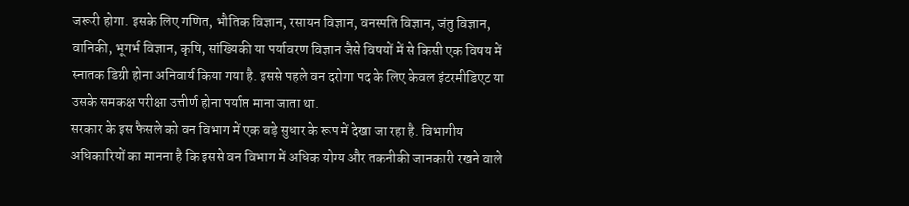जरूरी होगा. इसके लिए गणित, भौतिक विज्ञान, रसायन विज्ञान, वनस्पति विज्ञान, जंतु विज्ञान, वानिकी, भूगर्भ विज्ञान, कृषि, सांख्यिकी या पर्यावरण विज्ञान जैसे विषयों में से किसी एक विषय में स्नातक डिग्री होना अनिवार्य किया गया है. इससे पहले वन दरोगा पद के लिए केवल इंटरमीडिएट या उसके समकक्ष परीक्षा उत्तीर्ण होना पर्याप्त माना जाता था.
सरकार के इस फैसले को वन विभाग में एक बड़े सुधार के रूप में देखा जा रहा है. विभागीय अधिकारियों का मानना है कि इससे वन विभाग में अधिक योग्य और तकनीकी जानकारी रखने वाले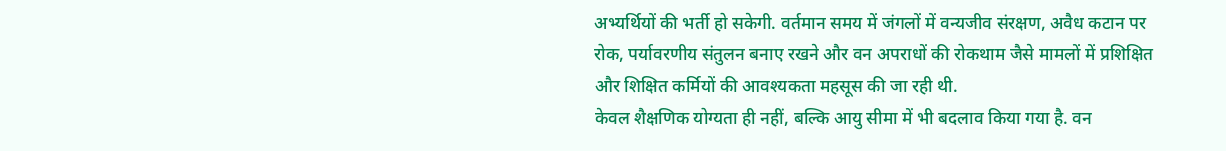अभ्यर्थियों की भर्ती हो सकेगी. वर्तमान समय में जंगलों में वन्यजीव संरक्षण, अवैध कटान पर रोक, पर्यावरणीय संतुलन बनाए रखने और वन अपराधों की रोकथाम जैसे मामलों में प्रशिक्षित और शिक्षित कर्मियों की आवश्यकता महसूस की जा रही थी.
केवल शैक्षणिक योग्यता ही नहीं, बल्कि आयु सीमा में भी बदलाव किया गया है. वन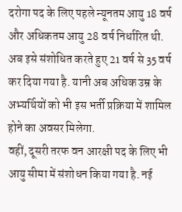दरोगा पद के लिए पहले न्यूनतम आयु 18 वर्ष और अधिकतम आयु 28 वर्ष निर्धारित थी. अब इसे संशोधित करते हुए 21 वर्ष से 35 वर्ष कर दिया गया है. यानी अब अधिक उम्र के अभ्यर्थियों को भी इस भर्ती प्रक्रिया में शामिल होने का अवसर मिलेगा.
वहीं, दूसरी तरफ वन आरक्षी पद के लिए भी आयु सीमा में संशोधन किया गया है. नई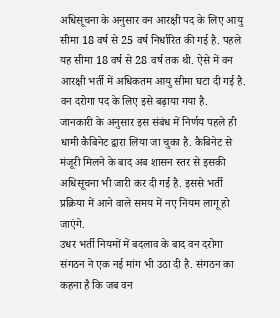अधिसूचना के अनुसार वन आरक्षी पद के लिए आयु सीमा 18 वर्ष से 25 वर्ष निर्धारित की गई है. पहले यह सीमा 18 वर्ष से 28 वर्ष तक थी. ऐसे में वन आरक्षी भर्ती में अधिकतम आयु सीमा घटा दी गई है. वन दरोगा पद के लिए इसे बढ़ाया गया है.
जानकारी के अनुसार इस संबंध में निर्णय पहले ही धामी कैबिनेट द्वारा लिया जा चुका है. कैबिनेट से मंजूरी मिलने के बाद अब शासन स्तर से इसकी अधिसूचना भी जारी कर दी गई है. इससे भर्ती प्रक्रिया में आने वाले समय में नए नियम लागू हो जाएंगे.
उधर भर्ती नियमों में बदलाव के बाद वन दरोगा संगठन ने एक नई मांग भी उठा दी है. संगठन का कहना है कि जब वन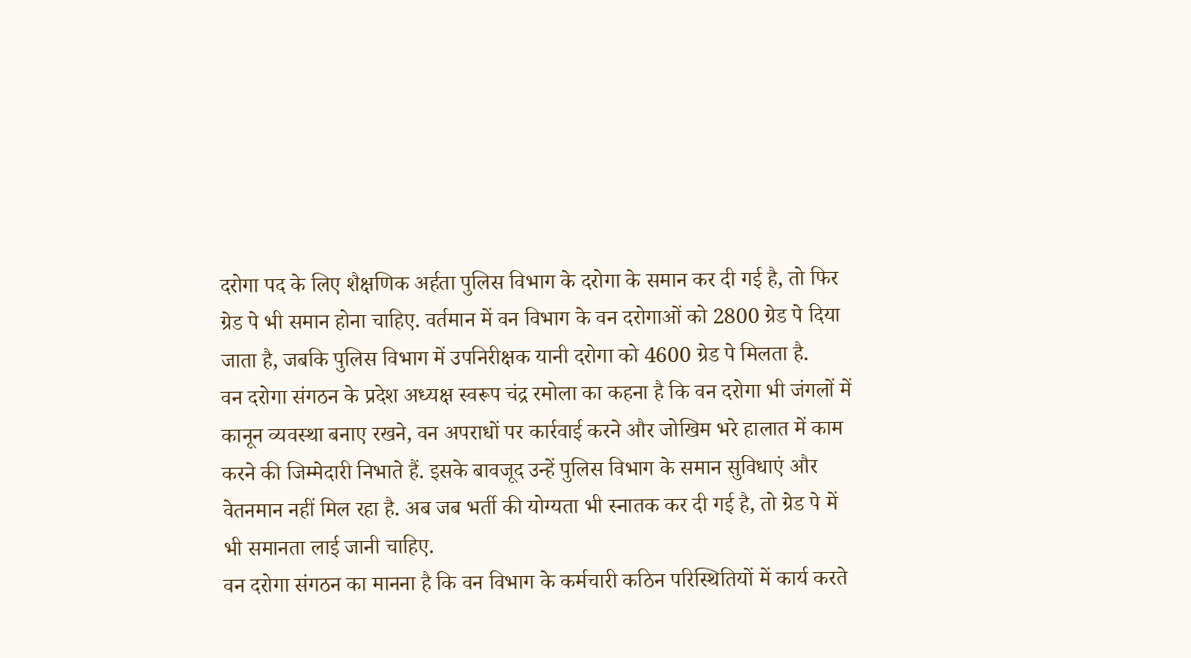दरोगा पद के लिए शैक्षणिक अर्हता पुलिस विभाग के दरोगा के समान कर दी गई है, तो फिर ग्रेड पे भी समान होना चाहिए. वर्तमान में वन विभाग के वन दरोगाओं को 2800 ग्रेड पे दिया जाता है, जबकि पुलिस विभाग में उपनिरीक्षक यानी दरोगा को 4600 ग्रेड पे मिलता है.
वन दरोगा संगठन के प्रदेश अध्यक्ष स्वरूप चंद्र रमोला का कहना है कि वन दरोगा भी जंगलों में कानून व्यवस्था बनाए रखने, वन अपराधों पर कार्रवाई करने और जोखिम भरे हालात में काम करने की जिम्मेदारी निभाते हैं. इसके बावजूद उन्हें पुलिस विभाग के समान सुविधाएं और वेतनमान नहीं मिल रहा है. अब जब भर्ती की योग्यता भी स्नातक कर दी गई है, तो ग्रेड पे में भी समानता लाई जानी चाहिए.
वन दरोगा संगठन का मानना है कि वन विभाग के कर्मचारी कठिन परिस्थितियों में कार्य करते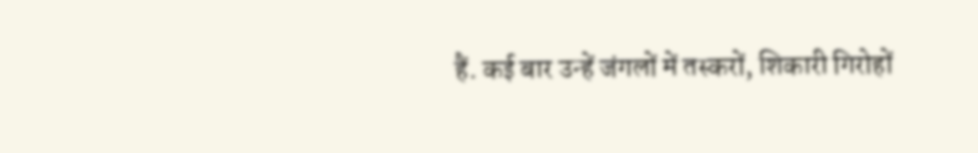हैं. कई बार उन्हें जंगलों में तस्करों, शिकारी गिरोहों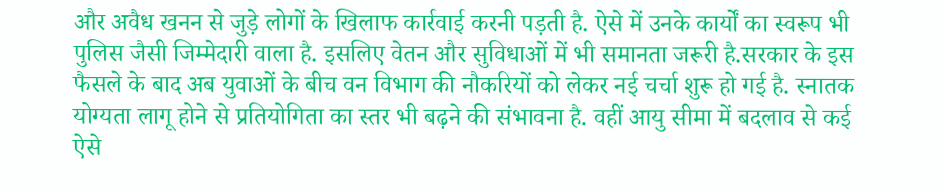और अवैध खनन से जुड़े लोगों के खिलाफ कार्रवाई करनी पड़ती है. ऐसे में उनके कार्यों का स्वरूप भी पुलिस जैसी जिम्मेदारी वाला है. इसलिए वेतन और सुविधाओं में भी समानता जरूरी है.सरकार के इस फैसले के बाद अब युवाओं के बीच वन विभाग की नौकरियों को लेकर नई चर्चा शुरू हो गई है. स्नातक योग्यता लागू होने से प्रतियोगिता का स्तर भी बढ़ने की संभावना है. वहीं आयु सीमा में बदलाव से कई ऐसे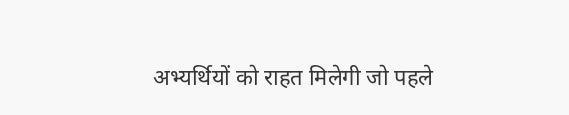अभ्यर्थियों को राहत मिलेगी जो पहले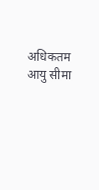अधिकतम आयु सीमा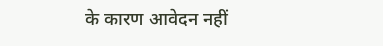के कारण आवेदन नहीं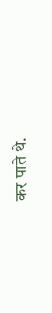कर पाते थे.